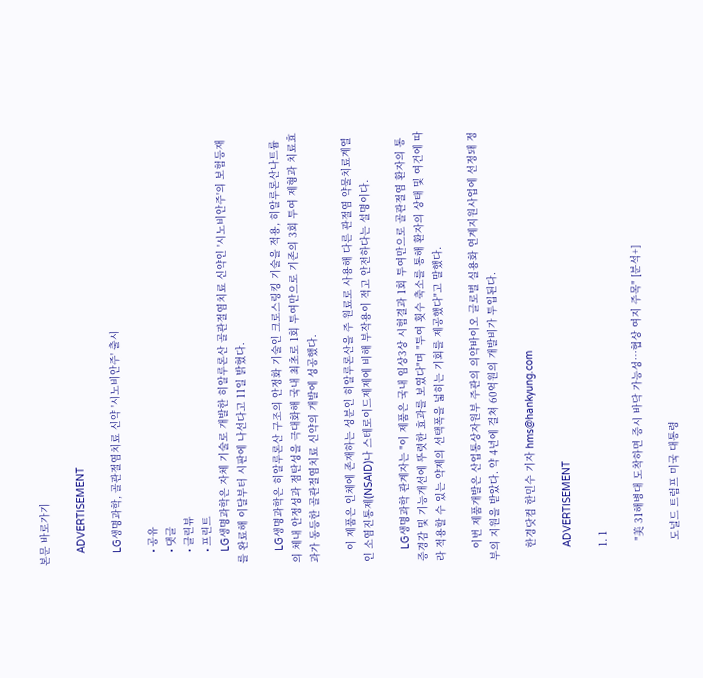본문 바로가기

    ADVERTISEMENT

    LG생명과학, 골관절염치료 신약 '시노비안주' 출시

    • 공유
    • 댓글
    • 클린뷰
    • 프린트
    LG생명과학은 자체 기술로 개발한 히알루론산 골관절염치료 신약인 '시노비안주'의 보험등재를 완료해 이달부터 시판에 나선다고 11일 밝혔다.

    LG생명과학은 히알루론산 구조의 안정화 기술인 크로스링킹 기술을 적용, 히알루론산나트륨의 체내 안정성과 점탄성을 극대화해 국내 최초로 1회 투여만으로 기존의 3회 투여 제형과 치료효과가 동등한 골관절염치료 신약의 개발에 성공했다.

    이 제품은 인체에 존재하는 성분인 히알루론산을 주 원료로 사용해 다른 관절염 약물치료계열인 소염진통제(NSAID)나 스테로이드제제에 비해 부작용이 적고 안전하다는 설명이다.

    LG생명과학 관계자는 "이 제품은 국내 임상3상 시험결과 1회 투여만으로 골관절염 환자의 통증경감 및 기능개선에 뚜렷한 효과를 보였다"며 "투여 횟수 축소를 통해 환자의 상태 및 여건에 따라 적용할 수 있는 약제의 선택폭을 넓히는 기회를 제공했다"고 말했다.

    이번 제품개발은 산업통상자원부 주관의 의약바이오 글로벌 실용화 연계지원사업에 선정돼 정부의 지원을 받았다. 약 4년에 걸쳐 60억원의 개발비가 투입된다.

    한경닷컴 한민수 기자 hms@hankyung.com

    ADVERTISEMENT

    1. 1

      "美 31해병대 도착하면 증시 바닥 가능성…협상 여지 주목" [분석+]

      도널드 트럼프 미국 대통령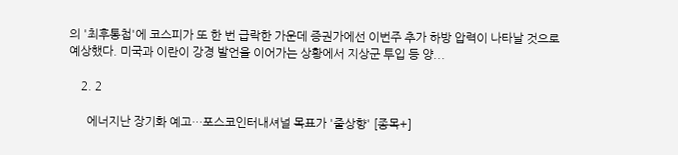의 '최후통첩'에 코스피가 또 한 번 급락한 가운데 증권가에선 이번주 추가 하방 압력이 나타날 것으로 예상했다. 미국과 이란이 강경 발언을 이어가는 상황에서 지상군 투입 등 양...

    2. 2

      에너지난 장기화 예고…포스코인터내셔널 목표가 '줄상향' [종목+]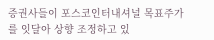증권사들이 포스코인터내셔널 목표주가를 잇달아 상향 조정하고 있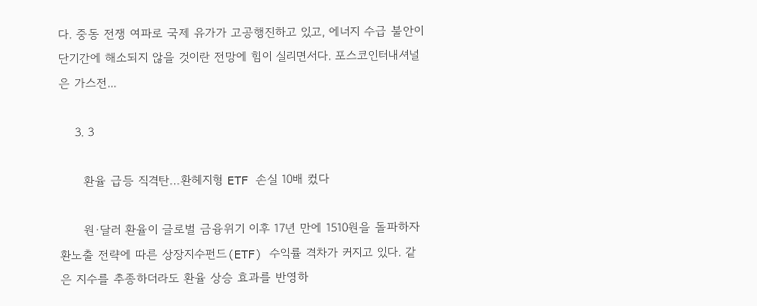다. 중동 전쟁 여파로 국제 유가가 고공행진하고 있고, 에너지 수급 불안이 단기간에 해소되지 않을 것이란 전망에 힘이 실리면서다. 포스코인터내셔널은 가스전...

    3. 3

      환율 급등 직격탄…환헤지형 ETF 손실 10배 컸다

      원·달러 환율이 글로벌 금융위기 이후 17년 만에 1510원을 돌파하자 환노출 전략에 따른 상장지수펀드(ETF) 수익률 격차가 커지고 있다. 같은 지수를 추종하더라도 환율 상승 효과를 반영하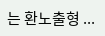는 환노출형 ...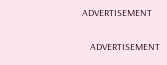ADVERTISEMENT

    ADVERTISEMENT